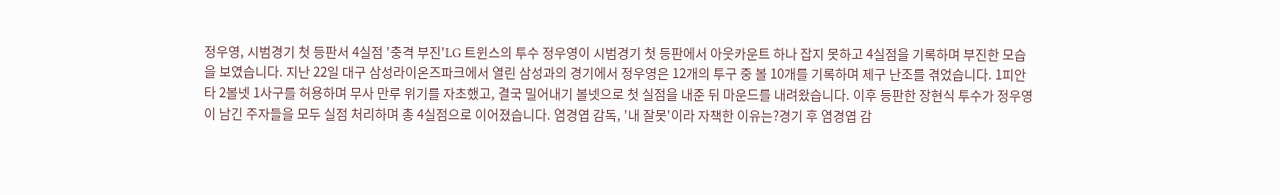정우영, 시범경기 첫 등판서 4실점 '충격 부진'LG 트윈스의 투수 정우영이 시범경기 첫 등판에서 아웃카운트 하나 잡지 못하고 4실점을 기록하며 부진한 모습을 보였습니다. 지난 22일 대구 삼성라이온즈파크에서 열린 삼성과의 경기에서 정우영은 12개의 투구 중 볼 10개를 기록하며 제구 난조를 겪었습니다. 1피안타 2볼넷 1사구를 허용하며 무사 만루 위기를 자초했고, 결국 밀어내기 볼넷으로 첫 실점을 내준 뒤 마운드를 내려왔습니다. 이후 등판한 장현식 투수가 정우영이 남긴 주자들을 모두 실점 처리하며 총 4실점으로 이어졌습니다. 염경엽 감독, '내 잘못'이라 자책한 이유는?경기 후 염경엽 감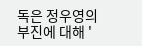독은 정우영의 부진에 대해 '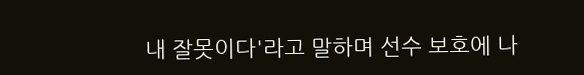내 잘못이다'라고 말하며 선수 보호에 나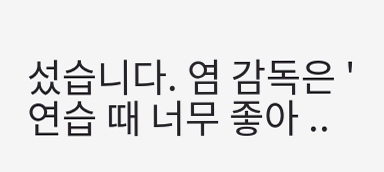섰습니다. 염 감독은 '연습 때 너무 좋아 ..